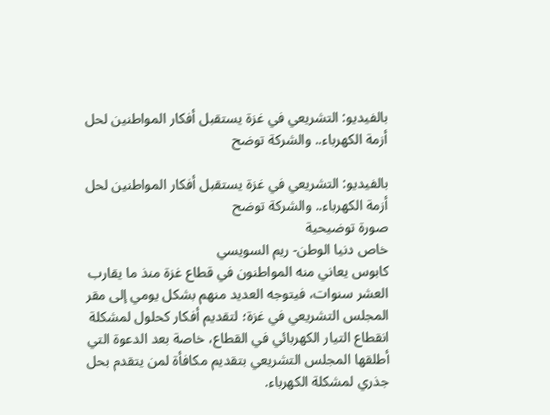بالفيديو: التشريعي في غزة يستقبل أفكار المواطنين لحل أزمة الكهرباء.. والشركة توضح

بالفيديو: التشريعي في غزة يستقبل أفكار المواطنين لحل أزمة الكهرباء.. والشركة توضح
صورة توضيحية
خاص دنيا الوطن- ريم السويسي
كابوس يعاني منه المواطنون في قطاع غزة منذ ما يقارب العشر سنوات، فيتوجه العديد منهم بشكل يومي إلى مقر المجلس التشريعي في غزة؛ لتقديم أفكار كحلول لمشكلة انقطاع التيار الكهربائي في القطاع، خاصة بعد الدعوة التي أطلقها المجلس التشريعي بتقديم مكافأة لمن يتقدم بحل جذري لمشكلة الكهرباء.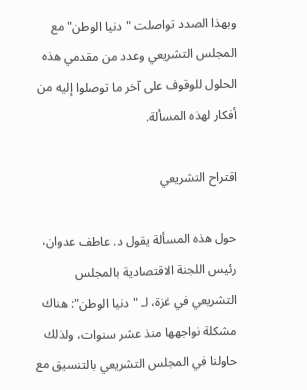وبهذا الصدد تواصلت "دنيا الوطن" مع المجلس التشريعي وعدد من مقدمي هذه الحلول للوقوف على آخر ما توصلوا إليه من أفكار لهذه المسألة.

اقتراح التشريعي

حول هذه المسألة يقول د. عاطف عدوان، رئيس اللجنة الاقتصادية بالمجلس التشريعي في غزة، لـ "دنيا الوطن": هناك مشكلة نواجهها منذ عشر سنوات، ولذلك حاولنا في المجلس التشريعي بالتنسيق مع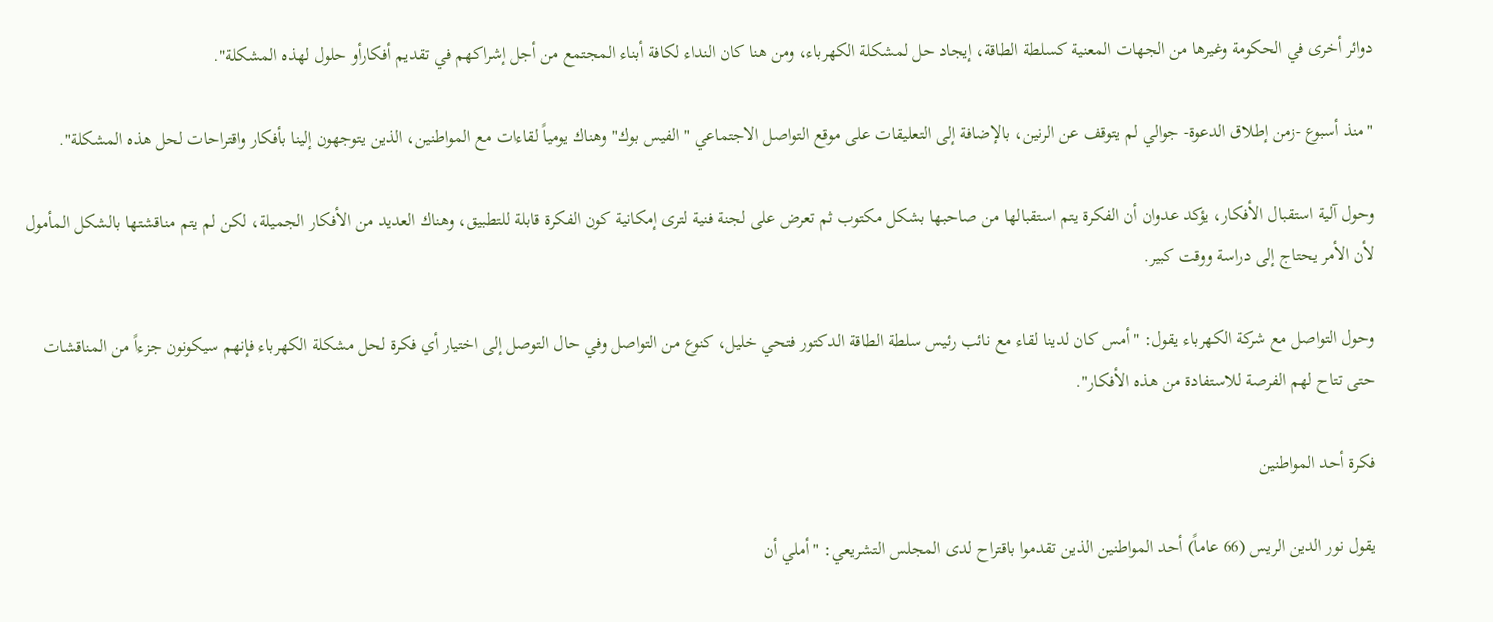دوائر أخرى في الحكومة وغيرها من الجهات المعنية كسلطة الطاقة، إيجاد حل لمشكلة الكهرباء، ومن هنا كان النداء لكافة أبناء المجتمع من أجل إشراكهم في تقديم أفكارأو حلول لهذه المشكلة".

"منذ أسبوع -زمن إطلاق الدعوة- جوالي لم يتوقف عن الرنين، بالإضافة إلى التعليقات على موقع التواصل الاجتماعي "الفيس بوك" وهناك يومياً لقاءات مع المواطنين، الذين يتوجهون إلينا بأفكار واقتراحات لحل هذه المشكلة".

وحول آلية استقبال الأفكار، يؤكد عدوان أن الفكرة يتم استقبالها من صاحبها بشكل مكتوب ثم تعرض على لجنة فنية لترى إمكانية كون الفكرة قابلة للتطبيق، وهناك العديد من الأفكار الجميلة، لكن لم يتم مناقشتها بالشكل المأمول لأن الأمر يحتاج إلى دراسة ووقت كبير.

وحول التواصل مع شركة الكهرباء يقول: "أمس كان لدينا لقاء مع نائب رئيس سلطة الطاقة الدكتور فتحي خليل، كنوع من التواصل وفي حال التوصل إلى اختيار أي فكرة لحل مشكلة الكهرباء فإنهم سيكونون جزءاً من المناقشات حتى تتاح لهم الفرصة للاستفادة من هذه الأفكار".

فكرة أحد المواطنين

يقول نور الدين الريس (66 عاماً) أحد المواطنين الذين تقدموا باقتراح لدى المجلس التشريعي: "أملي أن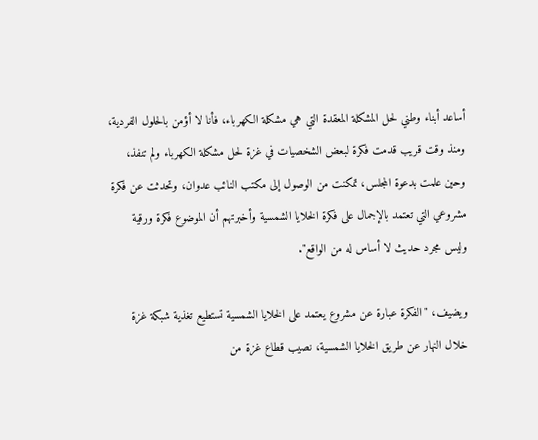أساعد أبناء وطني لحل المشكلة المعقدة التي هي مشكلة الكهرباء، فأنا لا أؤمن بالحلول الفردية، ومنذ وقت قريب قدمت فكرة لبعض الشخصيات في غزة لحل مشكلة الكهرباء ولم تنفذ، وحين علمت بدعوة المجلس، تمكنت من الوصول إلى مكتب النائب عدوان، وتحدثت عن فكرة مشروعي التي تعتمد بالإجمال على فكرة الخلايا الشمسية وأخبرتهم أن الموضوع فكرة ورقية وليس مجرد حديث لا أساس له من الواقع".

ويضيف، "الفكرة عبارة عن مشروع يعتمد على الخلايا الشمسية تستطيع تغذية شبكة غزة خلال النهار عن طريق الخلايا الشمسية، نصيب قطاع غزة من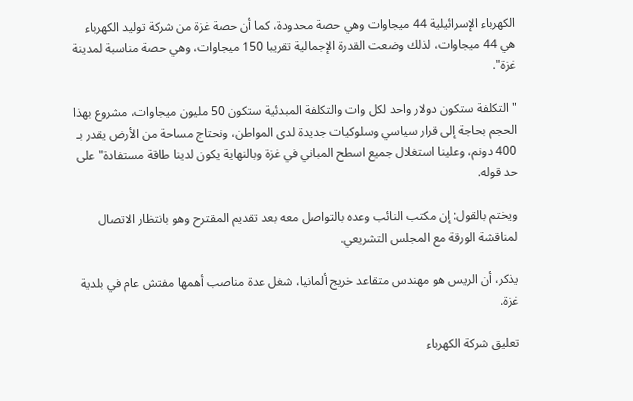الكهرباء الإسرائيلية 44 ميجاوات وهي حصة محدودة، كما أن حصة غزة من شركة توليد الكهرباء هي 44 ميجاوات، لذلك وضعت القدرة الإجمالية تقريبا 150 ميجاوات، وهي حصة مناسبة لمدينة غزة".

"التكلفة ستكون دولار واحد لكل وات والتكلفة المبدئية ستكون 50 مليون ميجاوات، مشروع بهذا الحجم بحاجة إلى قرار سياسي وسلوكيات جديدة لدى المواطن، ونحتاج مساحة من الأرض يقدر بـ 400 دونم، وعلينا استغلال جميع اسطح المباني في غزة وبالنهاية يكون لدينا طاقة مستفادة" على حد قوله.

ويختم بالقول: إن مكتب النائب وعده بالتواصل معه بعد تقديم المقترح وهو بانتظار الاتصال لمناقشة الورقة مع المجلس التشريعي.

يذكر، أن الريس هو مهندس متقاعد خريج ألمانيا، شغل عدة مناصب أهمها مفتش عام في بلدية غزة.

تعليق شركة الكهرباء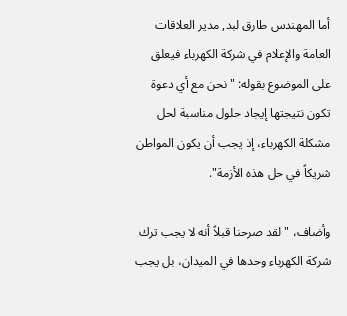أما المهندس طارق لبد, مدير العلاقات العامة والإعلام في شركة الكهرباء فيعلق على الموضوع بقوله: "نحن مع أي دعوة تكون نتيجتها إيجاد حلول مناسبة لحل مشكلة الكهرباء، إذ يجب أن يكون المواطن شريكاً في حل هذه الأزمة".

وأضاف، "لقد صرحنا قبلاً أنه لا يجب ترك شركة الكهرباء وحدها في الميدان، بل يجب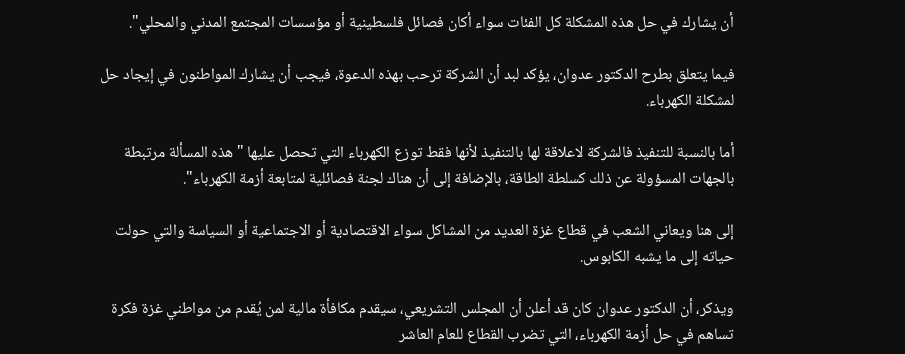أن يشارك في حل هذه المشكلة كل الفئات سواء أكان فصائل فلسطينية أو مؤسسات المجتمع المدني والمحلي".

فيما يتعلق بطرح الدكتور عدوان، يؤكد لبد أن الشركة ترحب بهذه الدعوة، فيجب أن يشارك المواطنون في إيجاد حل لمشكلة الكهرباء.

أما بالنسبة للتنفيذ فالشركة لاعلاقة لها بالتنفيذ لأنها فقط توزع الكهرباء التي تحصل عليها "هذه المسألة مرتبطة بالجهات المسؤولة عن ذلك كسلطة الطاقة، بالإضافة إلى أن هناك لجنة فصائلية لمتابعة أزمة الكهرباء".

إلى هنا ويعاني الشعب في قطاع غزة العديد من المشاكل سواء الاقتصادية أو الاجتماعية أو السياسة والتي حولت حياته إلى ما يشبه الكابوس.

ويذكر، أن الدكتور عدوان كان قد أعلن أن المجلس التشريعي، سيقدم مكافأة مالية لمن يُقدم من مواطني غزة فكرة تساهم في حل أزمة الكهرباء، التي تضرب القطاع للعام العاشر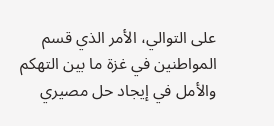على التوالي، الأمر الذي قسم المواطنين في غزة ما بين التهكم والأمل في إيجاد حل مصيري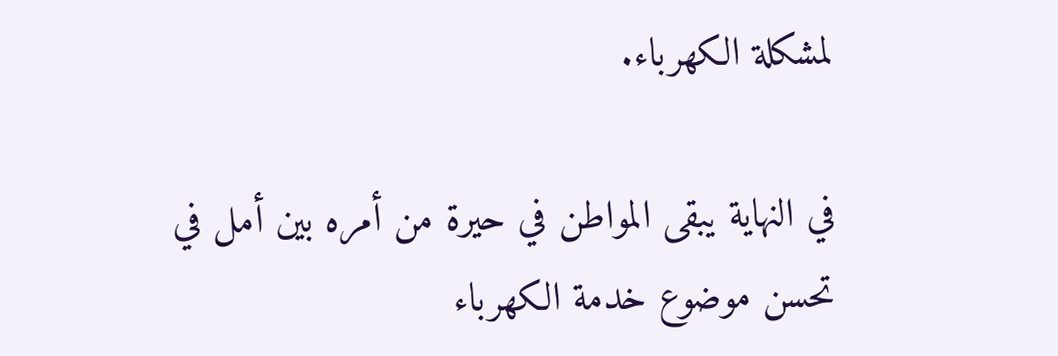لمشكلة الكهرباء.

في النهاية يبقى المواطن في حيرة من أمره بين أمل في تحسن موضوع خدمة الكهرباء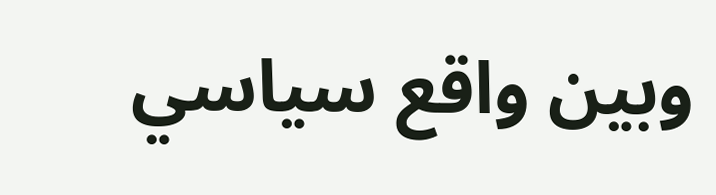وبين واقع سياسي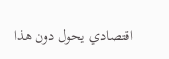اقتصادي يحول دون هذا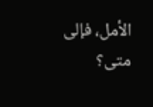الأمل، فإلى متى؟